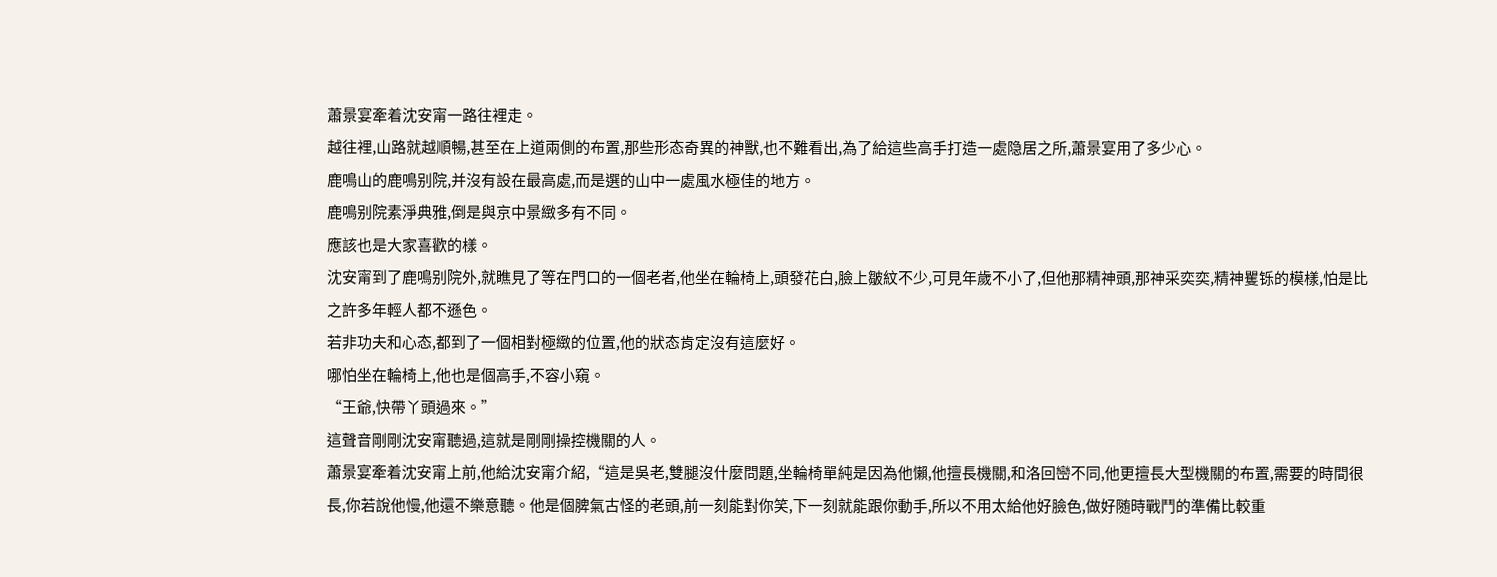蕭景宴牽着沈安甯一路往裡走。
越往裡,山路就越順暢,甚至在上道兩側的布置,那些形态奇異的神獸,也不難看出,為了給這些高手打造一處隐居之所,蕭景宴用了多少心。
鹿鳴山的鹿鳴别院,并沒有設在最高處,而是選的山中一處風水極佳的地方。
鹿鳴别院素淨典雅,倒是與京中景緻多有不同。
應該也是大家喜歡的樣。
沈安甯到了鹿鳴别院外,就瞧見了等在門口的一個老者,他坐在輪椅上,頭發花白,臉上皺紋不少,可見年歲不小了,但他那精神頭,那神采奕奕,精神矍铄的模樣,怕是比之許多年輕人都不遜色。
若非功夫和心态,都到了一個相對極緻的位置,他的狀态肯定沒有這麼好。
哪怕坐在輪椅上,他也是個高手,不容小窺。
“王爺,快帶丫頭過來。”
這聲音剛剛沈安甯聽過,這就是剛剛操控機關的人。
蕭景宴牽着沈安甯上前,他給沈安甯介紹,“這是吳老,雙腿沒什麼問題,坐輪椅單純是因為他懶,他擅長機關,和洛回巒不同,他更擅長大型機關的布置,需要的時間很長,你若說他慢,他還不樂意聽。他是個脾氣古怪的老頭,前一刻能對你笑,下一刻就能跟你動手,所以不用太給他好臉色,做好随時戰鬥的準備比較重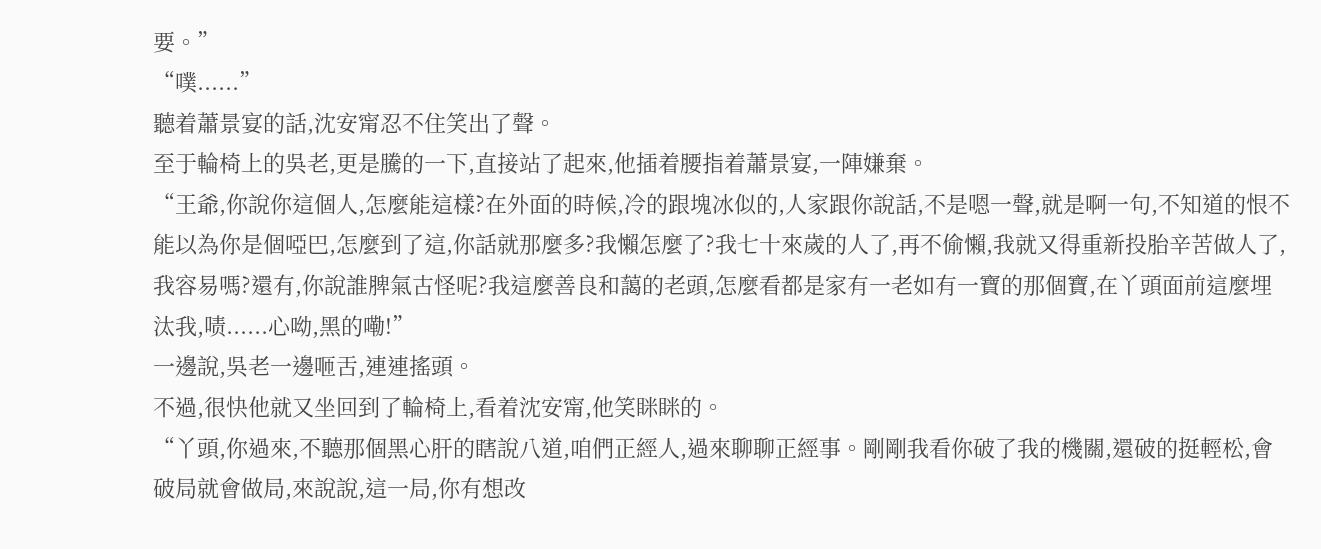要。”
“噗......”
聽着蕭景宴的話,沈安甯忍不住笑出了聲。
至于輪椅上的吳老,更是騰的一下,直接站了起來,他插着腰指着蕭景宴,一陣嫌棄。
“王爺,你說你這個人,怎麼能這樣?在外面的時候,冷的跟塊冰似的,人家跟你說話,不是嗯一聲,就是啊一句,不知道的恨不能以為你是個啞巴,怎麼到了這,你話就那麼多?我懶怎麼了?我七十來歲的人了,再不偷懶,我就又得重新投胎辛苦做人了,我容易嗎?還有,你說誰脾氣古怪呢?我這麼善良和藹的老頭,怎麼看都是家有一老如有一寶的那個寶,在丫頭面前這麼埋汰我,啧......心呦,黑的嘞!”
一邊說,吳老一邊咂舌,連連搖頭。
不過,很快他就又坐回到了輪椅上,看着沈安甯,他笑眯眯的。
“丫頭,你過來,不聽那個黑心肝的瞎說八道,咱們正經人,過來聊聊正經事。剛剛我看你破了我的機關,還破的挺輕松,會破局就會做局,來說說,這一局,你有想改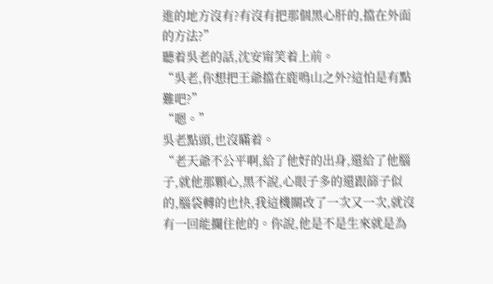進的地方沒有?有沒有把那個黑心肝的,擋在外面的方法?”
聽着吳老的話,沈安甯笑着上前。
“吳老,你想把王爺擋在鹿鳴山之外?這怕是有點難吧?”
“嗯。”
吳老點頭,也沒瞞着。
“老天爺不公平啊,給了他好的出身,還給了他腦子,就他那顆心,黑不說,心眼子多的還跟篩子似的,腦袋轉的也快,我這機關改了一次又一次,就沒有一回能攔住他的。你說,他是不是生來就是為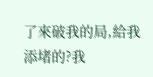了來破我的局,給我添堵的?我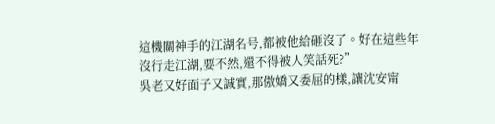這機關神手的江湖名号,都被他給砸沒了。好在這些年沒行走江湖,要不然,還不得被人笑話死?”
吳老又好面子又誠實,那傲嬌又委屈的樣,讓沈安甯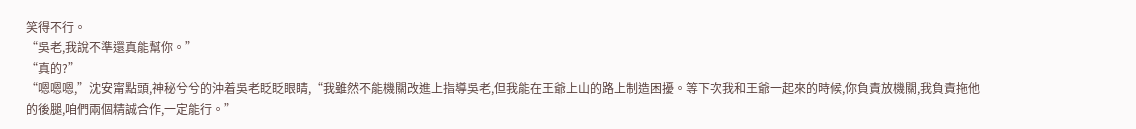笑得不行。
“吳老,我說不準還真能幫你。”
“真的?”
“嗯嗯嗯,”沈安甯點頭,神秘兮兮的沖着吳老眨眨眼睛,“我雖然不能機關改進上指導吳老,但我能在王爺上山的路上制造困擾。等下次我和王爺一起來的時候,你負責放機關,我負責拖他的後腿,咱們兩個精誠合作,一定能行。”